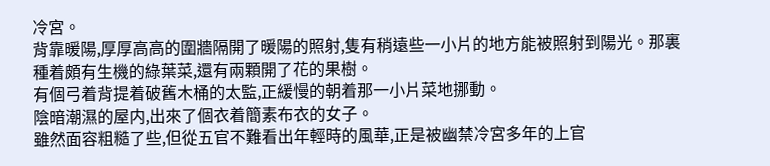冷宮。
背靠暖陽,厚厚高高的圍牆隔開了暖陽的照射,隻有稍遠些一小片的地方能被照射到陽光。那裏種着頗有生機的綠葉菜,還有兩顆開了花的果樹。
有個弓着背提着破舊木桶的太監,正緩慢的朝着那一小片菜地挪動。
陰暗潮濕的屋内,出來了個衣着簡素布衣的女子。
雖然面容粗糙了些,但從五官不難看出年輕時的風華,正是被幽禁冷宮多年的上官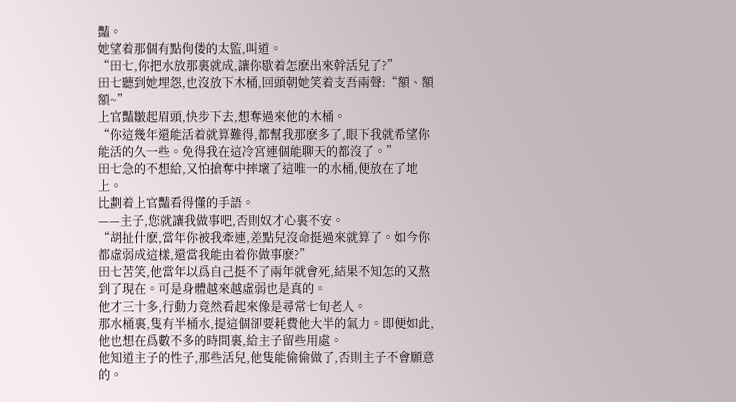豔。
她望着那個有點佝偻的太監,叫道。
“田七,你把水放那裏就成,讓你歇着怎麽出來幹活兒了?”
田七聽到她埋怨,也沒放下木桶,回頭朝她笑着支吾兩聲:“額、額額~”
上官豔皺起眉頭,快步下去,想奪過來他的木桶。
“你這幾年還能活着就算難得,都幫我那麽多了,眼下我就希望你能活的久一些。免得我在這冷宮連個能聊天的都沒了。”
田七急的不想給,又怕搶奪中摔壞了這唯一的水桶,便放在了地上。
比劃着上官豔看得懂的手語。
——主子,您就讓我做事吧,否則奴才心裏不安。
“胡扯什麽,當年你被我牽連,差點兒沒命挺過來就算了。如今你都虛弱成這樣,還當我能由着你做事麽?”
田七苦笑,他當年以爲自己挺不了兩年就會死,結果不知怎的又熬到了現在。可是身體越來越虛弱也是真的。
他才三十多,行動力竟然看起來像是尋常七旬老人。
那水桶裏,隻有半桶水,提這個卻要耗費他大半的氣力。即便如此,他也想在爲數不多的時間裏,給主子留些用處。
他知道主子的性子,那些活兒,他隻能偷偷做了,否則主子不會願意的。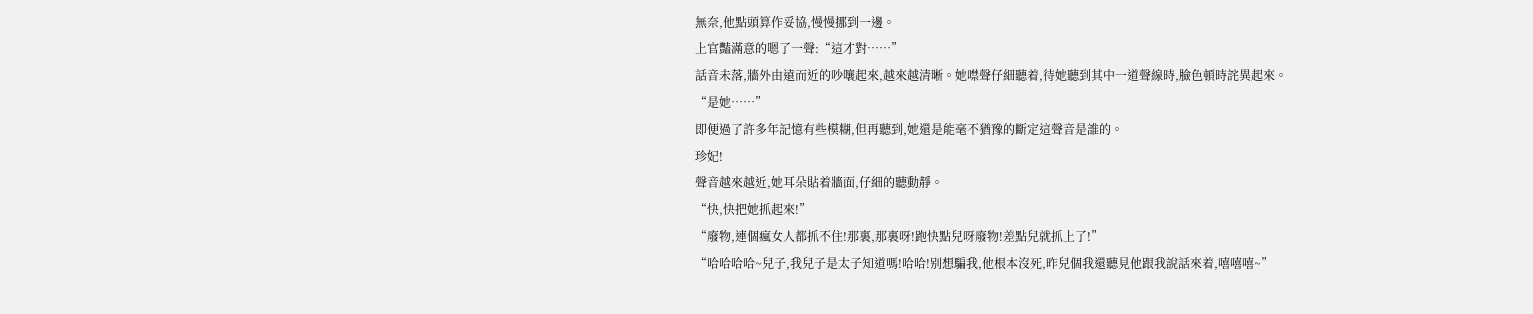無奈,他點頭算作妥協,慢慢挪到一邊。
上官豔滿意的嗯了一聲:“這才對……”
話音未落,牆外由遠而近的吵嚷起來,越來越清晰。她噤聲仔細聽着,待她聽到其中一道聲線時,臉色頓時詫異起來。
“是她……”
即便過了許多年記憶有些模糊,但再聽到,她還是能毫不猶豫的斷定這聲音是誰的。
珍妃!
聲音越來越近,她耳朵貼着牆面,仔細的聽動靜。
“快,快把她抓起來!”
“廢物,連個瘋女人都抓不住!那裏,那裏呀!跑快點兒呀廢物!差點兒就抓上了!”
“哈哈哈哈~兒子,我兒子是太子知道嗎!哈哈!别想騙我,他根本沒死,昨兒個我還聽見他跟我說話來着,嘻嘻嘻~”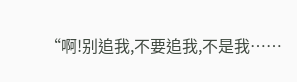“啊!别追我,不要追我,不是我……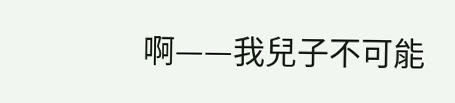啊——我兒子不可能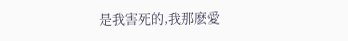是我害死的,我那麽愛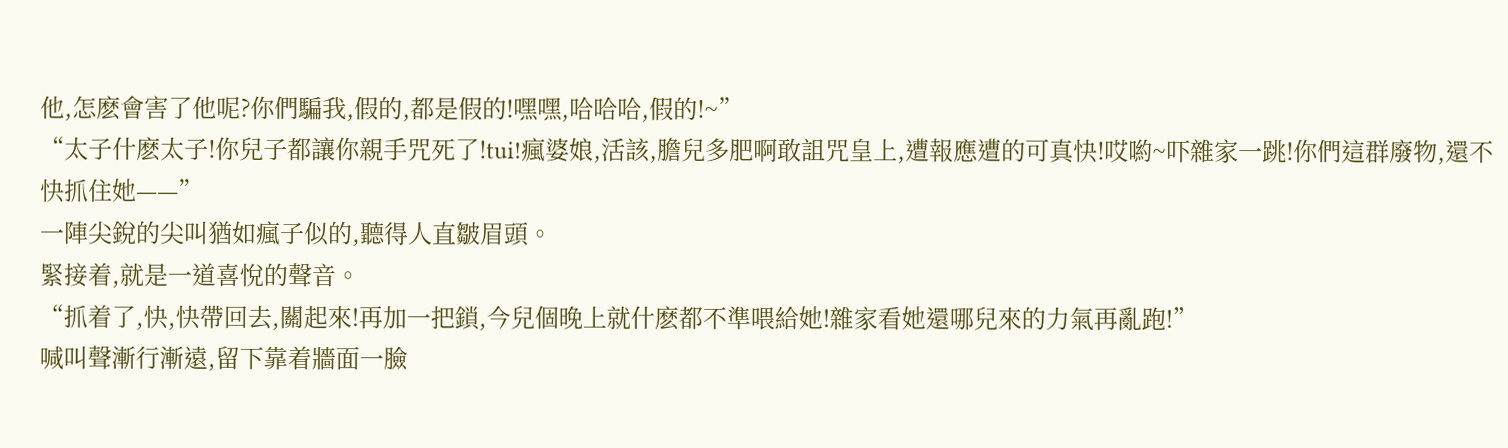他,怎麽會害了他呢?你們騙我,假的,都是假的!嘿嘿,哈哈哈,假的!~”
“太子什麽太子!你兒子都讓你親手咒死了!tui!瘋婆娘,活該,膽兒多肥啊敢詛咒皇上,遭報應遭的可真快!哎喲~吓雜家一跳!你們這群廢物,還不快抓住她——”
一陣尖銳的尖叫猶如瘋子似的,聽得人直皺眉頭。
緊接着,就是一道喜悅的聲音。
“抓着了,快,快帶回去,關起來!再加一把鎖,今兒個晚上就什麽都不準喂給她!雜家看她還哪兒來的力氣再亂跑!”
喊叫聲漸行漸遠,留下靠着牆面一臉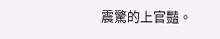震驚的上官豔。